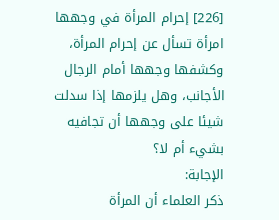[226] إحرام المرأة في وجهها
امرأة تسأل عن إحرام المرأة، وكشفها وجهها أمام الرجال الأجانب، وهل يلزمها إذا سدلت شيئا على وجهها أن تجافيه بشيء أم لا؟
الإجابة:
ذكر العلماء أن المرأة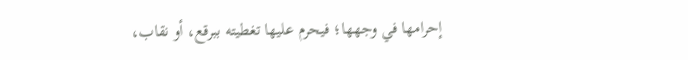إحرامها في وجهها؛ فيحرم عليها تغطيته ببرقع، أو نقاب،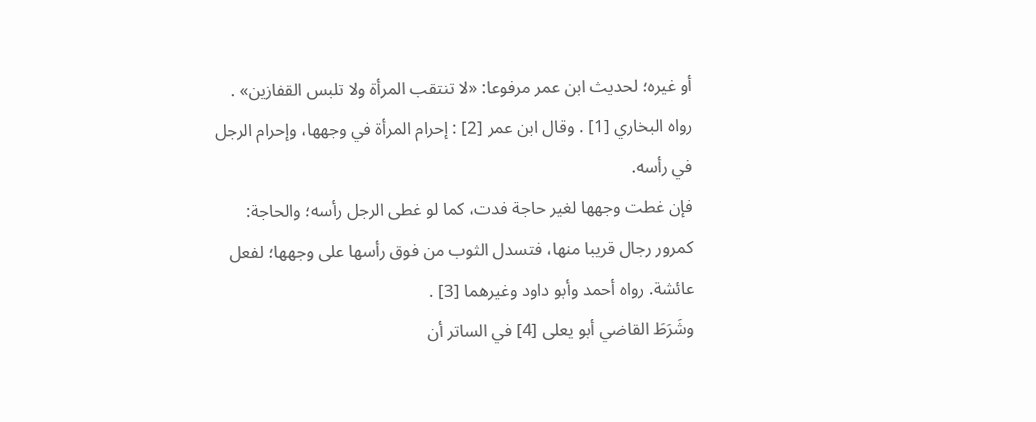أو غيره؛ لحديث ابن عمر مرفوعا: «لا تنتقب المرأة ولا تلبس القفازين» . رواه البخاري [1] . وقال ابن عمر [2] : إحرام المرأة في وجهها، وإحرام الرجل في رأسه.
فإن غطت وجهها لغير حاجة فدت، كما لو غطى الرجل رأسه؛ والحاجة: كمرور رجال قريبا منها، فتسدل الثوب من فوق رأسها على وجهها؛ لفعل عائشة. رواه أحمد وأبو داود وغيرهما [3] .
وشَرَطَ القاضي أبو يعلى [4] في الساتر أن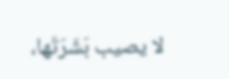لا يصيب بَشَرَتَها،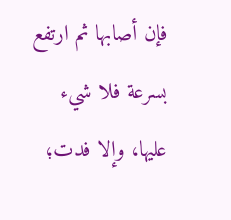فإن أصابها ثم ارتفع بسرعة فلا شيء عليها، وإلا فدت؛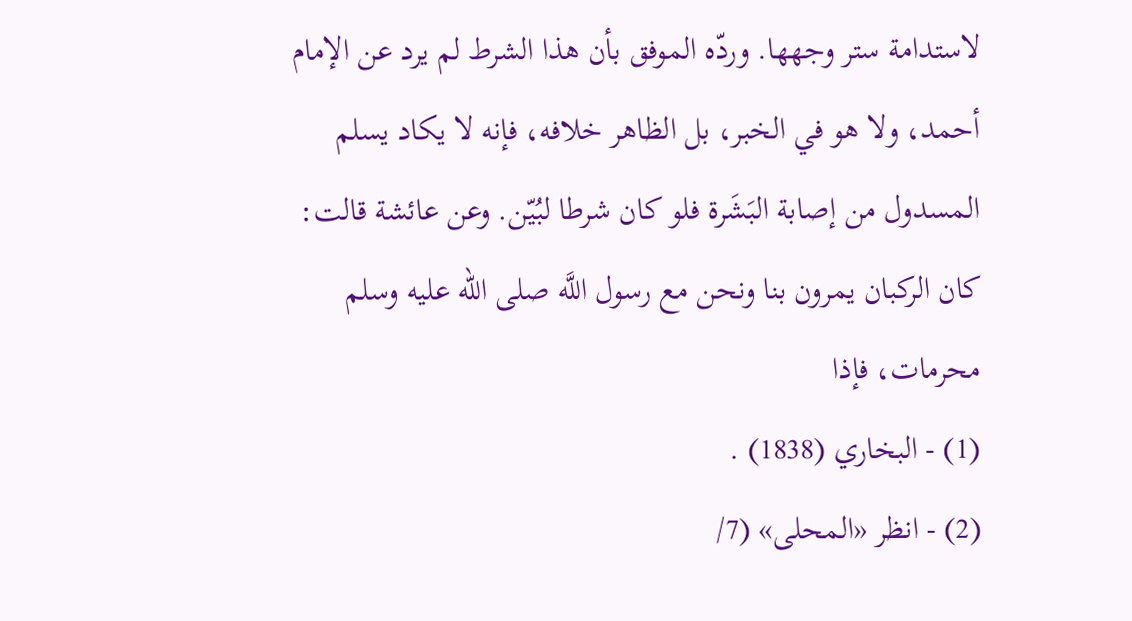لاستدامة ستر وجهها. وردّه الموفق بأن هذا الشرط لم يرد عن الإمام أحمد، ولا هو في الخبر، بل الظاهر خلافه، فإنه لا يكاد يسلم المسدول من إصابة البَشَرة فلو كان شرطا لبُيّن. وعن عائشة قالت: كان الركبان يمرون بنا ونحن مع رسول اللَّه صلى الله عليه وسلم محرمات، فإذا
(1) - البخاري (1838) .
(2) - انظر «المحلى» (7/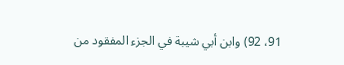91، 92) وابن أبي شيبة في الجزء المفقود من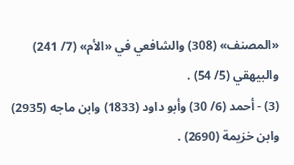«المصنف» (308) والشافعي في «الأم» (7/ 241) والبيهقي (5/ 54) .
(3) - أحمد (6/ 30) وأبو داود (1833) وابن ماجه (2935) وابن خزيمة (2690) .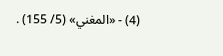(4) - «المغني» (5/ 155) .